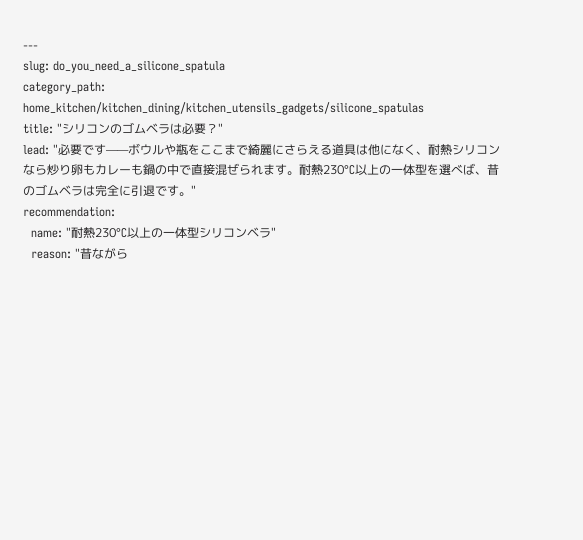---
slug: do_you_need_a_silicone_spatula
category_path: home_kitchen/kitchen_dining/kitchen_utensils_gadgets/silicone_spatulas
title: "シリコンのゴムベラは必要？"
lead: "必要です——ボウルや瓶をここまで綺麗にさらえる道具は他になく、耐熱シリコンなら炒り卵もカレーも鍋の中で直接混ぜられます。耐熱230°C以上の一体型を選べば、昔のゴムベラは完全に引退です。"
recommendation:
  name: "耐熱230°C以上の一体型シリコンベラ"
  reason: "昔ながら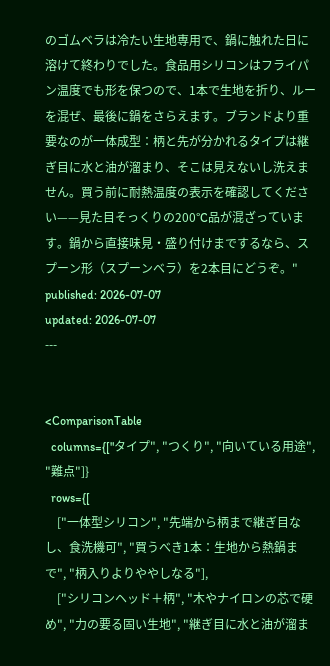のゴムベラは冷たい生地専用で、鍋に触れた日に溶けて終わりでした。食品用シリコンはフライパン温度でも形を保つので、1本で生地を折り、ルーを混ぜ、最後に鍋をさらえます。ブランドより重要なのが一体成型：柄と先が分かれるタイプは継ぎ目に水と油が溜まり、そこは見えないし洗えません。買う前に耐熱温度の表示を確認してください——見た目そっくりの200°C品が混ざっています。鍋から直接味見・盛り付けまでするなら、スプーン形（スプーンベラ）を2本目にどうぞ。"
published: 2026-07-07
updated: 2026-07-07
---


<ComparisonTable
  columns={["タイプ", "つくり", "向いている用途", "難点"]}
  rows={[
    ["一体型シリコン", "先端から柄まで継ぎ目なし、食洗機可", "買うべき1本：生地から熱鍋まで", "柄入りよりややしなる"],
    ["シリコンヘッド＋柄", "木やナイロンの芯で硬め", "力の要る固い生地", "継ぎ目に水と油が溜ま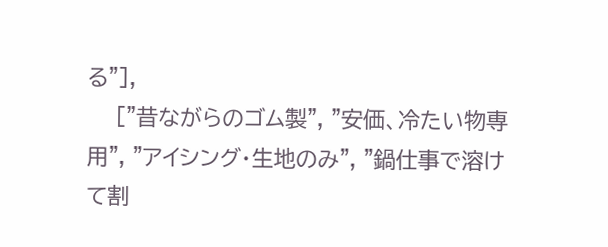る"],
    ["昔ながらのゴム製", "安価、冷たい物専用", "アイシング・生地のみ", "鍋仕事で溶けて割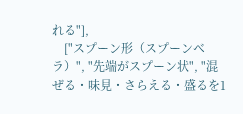れる"],
    ["スプーン形（スプーンベラ）", "先端がスプーン状", "混ぜる・味見・さらえる・盛るを1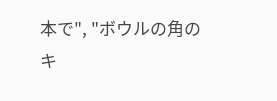本で", "ボウルの角のキ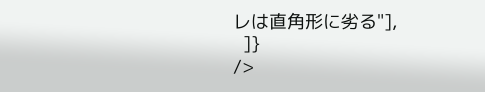レは直角形に劣る"],
  ]}
/>